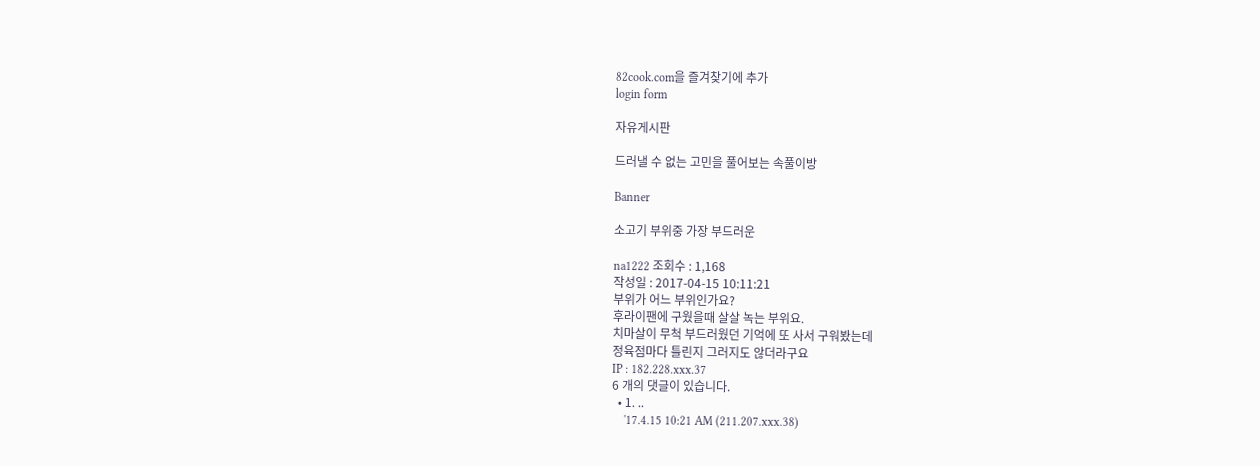82cook.com을 즐겨찾기에 추가
login form

자유게시판

드러낼 수 없는 고민을 풀어보는 속풀이방

Banner

소고기 부위중 가장 부드러운

na1222 조회수 : 1,168
작성일 : 2017-04-15 10:11:21
부위가 어느 부위인가요?
후라이팬에 구웠을때 살살 녹는 부위요.
치마살이 무척 부드러웠던 기억에 또 사서 구워봤는데
정육점마다 틀린지 그러지도 않더라구요
IP : 182.228.xxx.37
6 개의 댓글이 있습니다.
  • 1. ..
    '17.4.15 10:21 AM (211.207.xxx.38)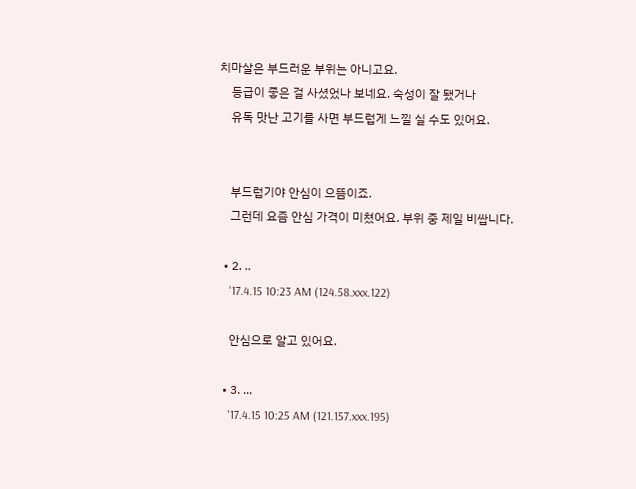치마살은 부드러운 부위는 아니고요.
    등급이 좋은 걸 사셨었나 보네요. 숙성이 잘 됐거나
    유독 맛난 고기를 사면 부드럽게 느낄 실 수도 있어요.


    부드럽기야 안심이 으뜸이죠.
    그런데 요즘 안심 가격이 미쳤어요. 부위 중 제일 비쌉니다.

  • 2. ..
    '17.4.15 10:23 AM (124.58.xxx.122)

    안심으로 알고 있어요.

  • 3. ...
    '17.4.15 10:25 AM (121.157.xxx.195)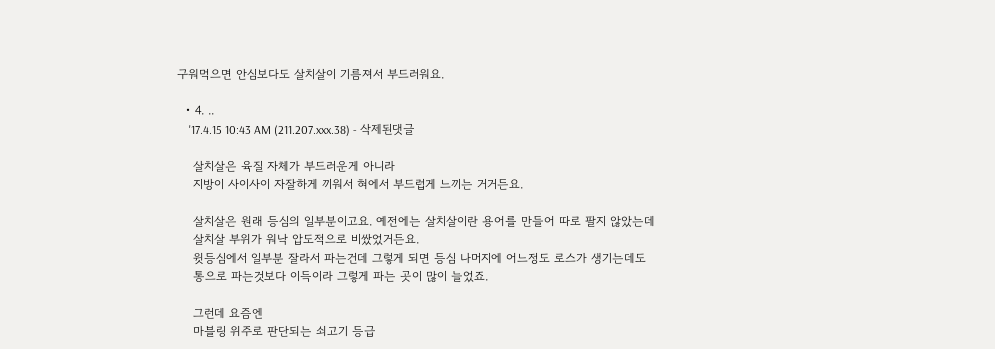구워먹으면 안심보다도 살치살이 기름져서 부드러워요.

  • 4. ..
    '17.4.15 10:43 AM (211.207.xxx.38) - 삭제된댓글

    살치살은 육질 자체가 부드러운게 아니라
    지방이 사이사이 자잘하게 끼워서 혀에서 부드럽게 느끼는 거거든요.

    살치살은 원래 등심의 일부분이고요. 예전에는 살치살이란 용어를 만들어 따로 팔지 않았는데
    살치살 부위가 워낙 압도적으로 비쌌었거든요.
    윗등심에서 일부분 잘라서 파는건데 그렇게 되면 등심 나머지에 어느정도 로스가 생기는데도
    통으로 파는것보다 이득이라 그렇게 파는 곳이 많이 늘었죠.

    그런데 요즘엔
    마블링 위주로 판단되는 쇠고기 등급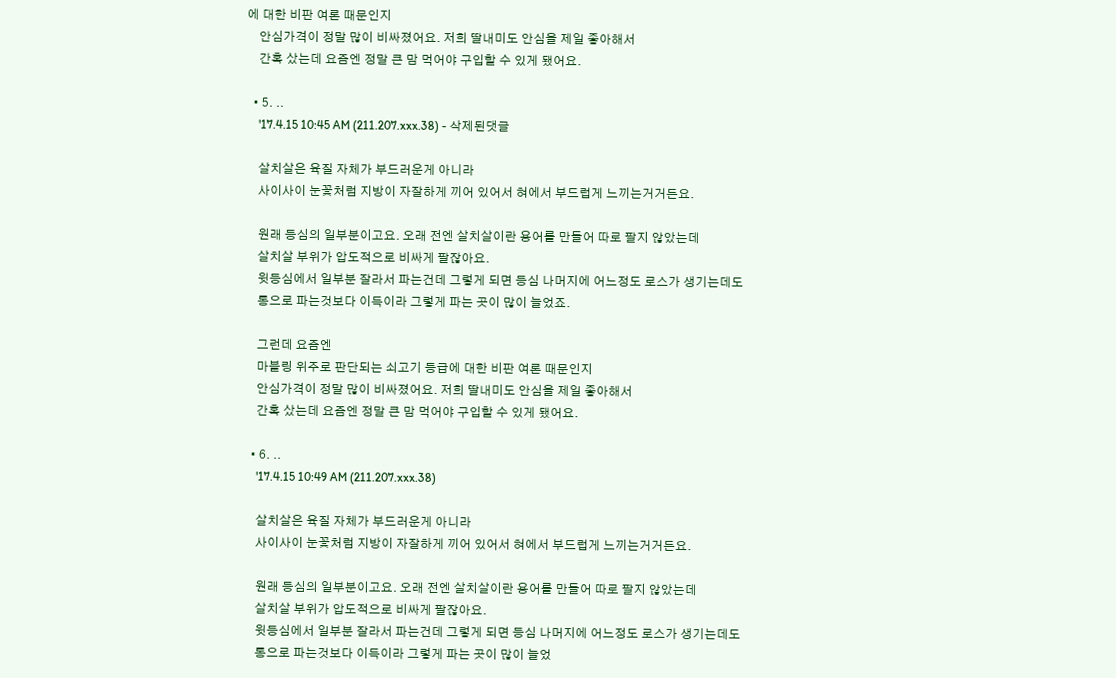에 대한 비판 여론 때문인지
    안심가격이 정말 많이 비싸졌어요. 저희 딸내미도 안심을 제일 좋아해서
    간혹 샀는데 요즘엔 정말 큰 맘 먹어야 구입할 수 있게 됐어요.

  • 5. ..
    '17.4.15 10:45 AM (211.207.xxx.38) - 삭제된댓글

    살치살은 육질 자체가 부드러운게 아니라
    사이사이 눈꽃처럼 지방이 자잘하게 끼어 있어서 혀에서 부드럽게 느끼는거거든요.

    원래 등심의 일부분이고요. 오래 전엔 살치살이란 용어를 만들어 따로 팔지 않았는데
    살치살 부위가 압도적으로 비싸게 팔잖아요.
    윗등심에서 일부분 잘라서 파는건데 그렇게 되면 등심 나머지에 어느정도 로스가 생기는데도
    통으로 파는것보다 이득이라 그렇게 파는 곳이 많이 늘었죠.

    그런데 요즘엔
    마블링 위주로 판단되는 쇠고기 등급에 대한 비판 여론 때문인지
    안심가격이 정말 많이 비싸졌어요. 저희 딸내미도 안심을 제일 좋아해서
    간혹 샀는데 요즘엔 정말 큰 맘 먹어야 구입할 수 있게 됐어요.

  • 6. ..
    '17.4.15 10:49 AM (211.207.xxx.38)

    살치살은 육질 자체가 부드러운게 아니라
    사이사이 눈꽃처럼 지방이 자잘하게 끼어 있어서 혀에서 부드럽게 느끼는거거든요.

    원래 등심의 일부분이고요. 오래 전엔 살치살이란 용어를 만들어 따로 팔지 않았는데
    살치살 부위가 압도적으로 비싸게 팔잖아요.
    윗등심에서 일부분 잘라서 파는건데 그렇게 되면 등심 나머지에 어느정도 로스가 생기는데도
    통으로 파는것보다 이득이라 그렇게 파는 곳이 많이 늘었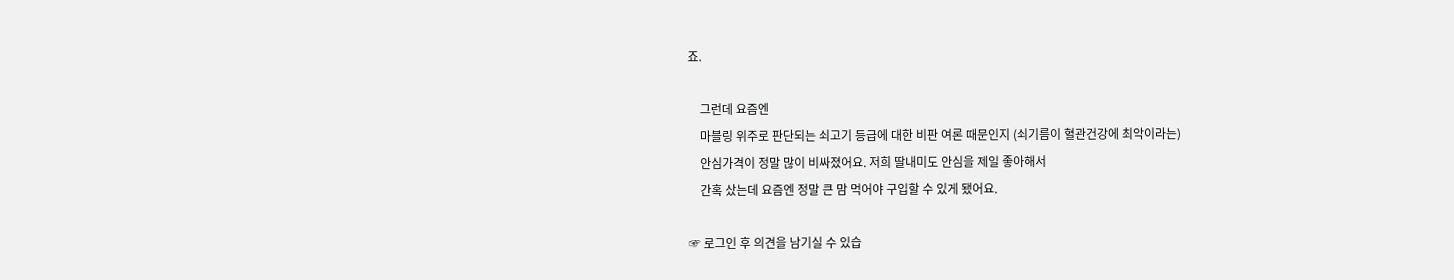죠.

    그런데 요즘엔
    마블링 위주로 판단되는 쇠고기 등급에 대한 비판 여론 때문인지 (쇠기름이 혈관건강에 최악이라는)
    안심가격이 정말 많이 비싸졌어요. 저희 딸내미도 안심을 제일 좋아해서
    간혹 샀는데 요즘엔 정말 큰 맘 먹어야 구입할 수 있게 됐어요.

☞ 로그인 후 의견을 남기실 수 있습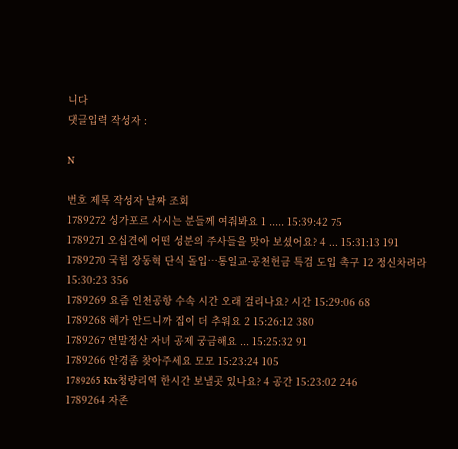니다
댓글입력 작성자 :

N

번호 제목 작성자 날짜 조회
1789272 싱가포르 사시는 분들께 여줘봐요 1 ..... 15:39:42 75
1789271 오십견에 어떤 성분의 주사들을 맞아 보셨어요? 4 ... 15:31:13 191
1789270 국힘 장동혁 단식 돌입…통일교·공천헌금 특검 도입 촉구 12 정신차려라 15:30:23 356
1789269 요즘 인천공항 수속 시간 오래 걸리나요? 시간 15:29:06 68
1789268 해가 안드니까 집이 더 추워요 2 15:26:12 380
1789267 연말정산 자녀 공제 궁금해요 ... 15:25:32 91
1789266 안경좀 찾아주세요 모모 15:23:24 105
1789265 Ktx청량리역 한시간 보낼곳 있나요? 4 공간 15:23:02 246
1789264 자존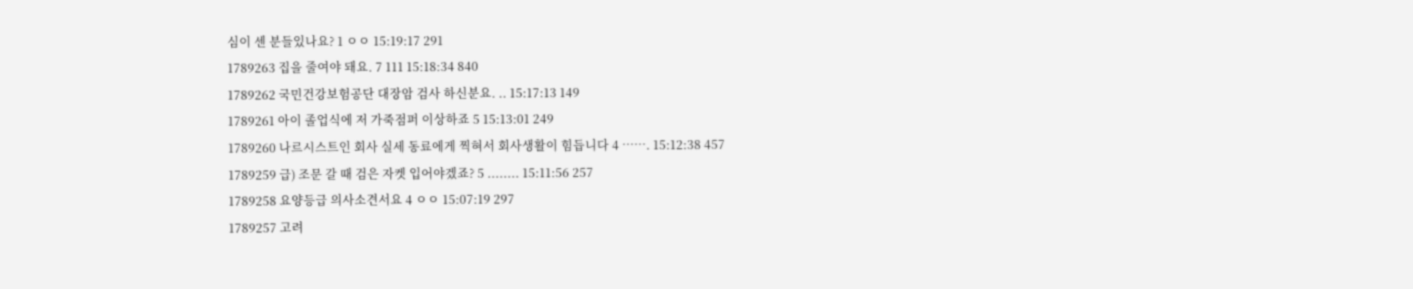심이 센 분들있나요? 1 ㅇㅇ 15:19:17 291
1789263 집을 줄여야 돼요. 7 111 15:18:34 840
1789262 국민건강보험공단 대장암 검사 하신분요. .. 15:17:13 149
1789261 아이 졸업식에 저 가죽점퍼 이상하죠 5 15:13:01 249
1789260 나르시스트인 회사 실세 동료에게 찍혀서 회사생활이 힘듭니다 4 ……. 15:12:38 457
1789259 급) 조문 갈 때 검은 자켓 입어야겠죠? 5 ........ 15:11:56 257
1789258 요양등급 의사소견서요 4 ㅇㅇ 15:07:19 297
1789257 고려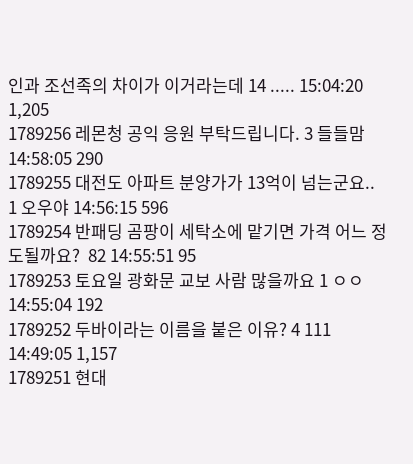인과 조선족의 차이가 이거라는데 14 ..... 15:04:20 1,205
1789256 레몬청 공익 응원 부탁드립니다. 3 들들맘 14:58:05 290
1789255 대전도 아파트 분양가가 13억이 넘는군요.. 1 오우야 14:56:15 596
1789254 반패딩 곰팡이 세탁소에 맡기면 가격 어느 정도될까요?  82 14:55:51 95
1789253 토요일 광화문 교보 사람 많을까요 1 ㅇㅇ 14:55:04 192
1789252 두바이라는 이름을 붙은 이유? 4 111 14:49:05 1,157
1789251 현대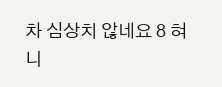차 심상치 않네요 8 혀니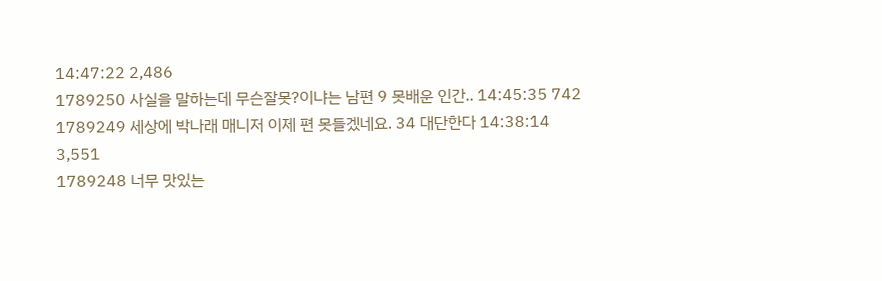14:47:22 2,486
1789250 사실을 말하는데 무슨잘못?이냐는 남편 9 못배운 인간.. 14:45:35 742
1789249 세상에 박나래 매니저 이제 편 못들겠네요. 34 대단한다 14:38:14 3,551
1789248 너무 맛있는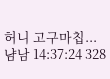허니 고구마칩... 냠남 14:37:24 328